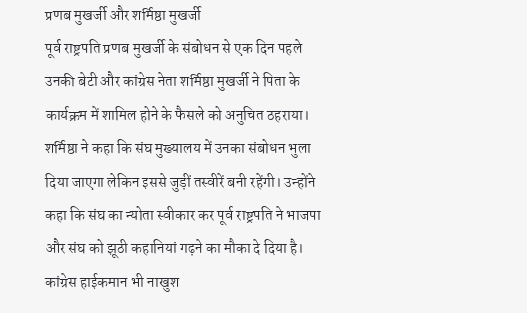प्रणब मुखर्जी और शर्मिष्ठा मुखर्जी
पूर्व राष्ट्रपति प्रणब मुखर्जी के संबोधन से एक दिन पहले उनकी बेटी और कांग्रेस नेता शर्मिष्ठा मुखर्जी ने पिता के कार्यक्रम में शामिल होने के फैसले को अनुचित ठहराया। शर्मिष्ठा ने कहा कि संघ मुख्यालय में उनका संबोधन भुला दिया जाएगा लेकिन इससे जुड़ीं तस्वीरें बनी रहेंगी। उन्होंने कहा कि संघ का न्योता स्वीकार कर पूर्व राष्ट्रपति ने भाजपा और संघ को झूठी कहानियां गढ़ने का मौका दे दिया है।
कांग्रेस हाईकमान भी नाखुश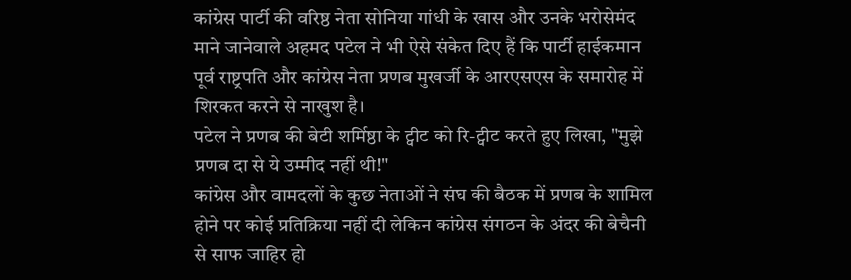कांग्रेस पार्टी की वरिष्ठ नेता सोनिया गांधी के खास और उनके भरोसेमंद माने जानेवाले अहमद पटेल ने भी ऐसे संकेत दिए हैं कि पार्टी हाईकमान पूर्व राष्ट्रपति और कांग्रेस नेता प्रणब मुखर्जी के आरएसएस के समारोह में शिरकत करने से नाखुश है।
पटेल ने प्रणब की बेटी शर्मिष्ठा के ट्वीट को रि-ट्वीट करते हुए लिखा, "मुझे प्रणब दा से ये उम्मीद नहीं थी!"
कांग्रेस और वामदलों के कुछ नेताओं ने संघ की बैठक में प्रणब के शामिल होने पर कोई प्रतिक्रिया नहीं दी लेकिन कांग्रेस संगठन के अंदर की बेचैनी से साफ जाहिर हो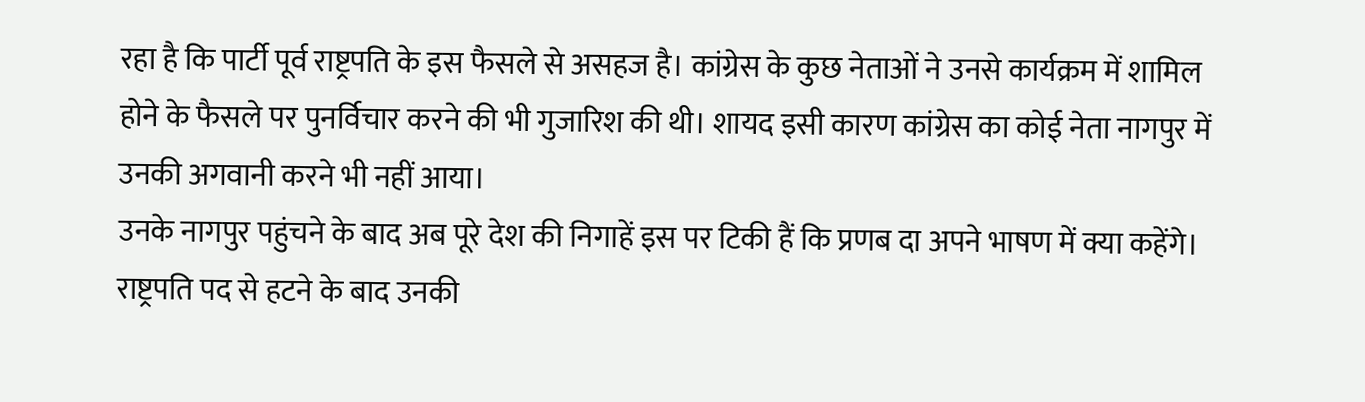रहा है कि पार्टी पूर्व राष्ट्रपति के इस फैसले से असहज है। कांग्रेस के कुछ नेताओं ने उनसे कार्यक्रम में शामिल होने के फैसले पर पुनर्विचार करने की भी गुजारिश की थी। शायद इसी कारण कांग्रेस का कोई नेता नागपुर में उनकी अगवानी करने भी नहीं आया।
उनके नागपुर पहुंचने के बाद अब पूरे देश की निगाहें इस पर टिकी हैं कि प्रणब दा अपने भाषण में क्या कहेंगे। राष्ट्रपति पद से हटने के बाद उनकी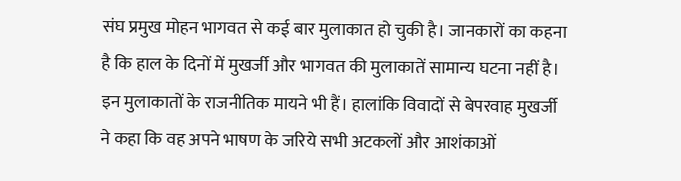संघ प्रमुख मोहन भागवत से कई बार मुलाकात हो चुकी है। जानकारों का कहना है कि हाल के दिनों में मुखर्जी और भागवत की मुलाकातें सामान्य घटना नहीं है।
इन मुलाकातों के राजनीतिक मायने भी हैं। हालांकि विवादों से बेपरवाह मुखर्जी ने कहा कि वह अपने भाषण के जरिये सभी अटकलों और आशंकाओं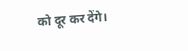को दूर कर देंगे।